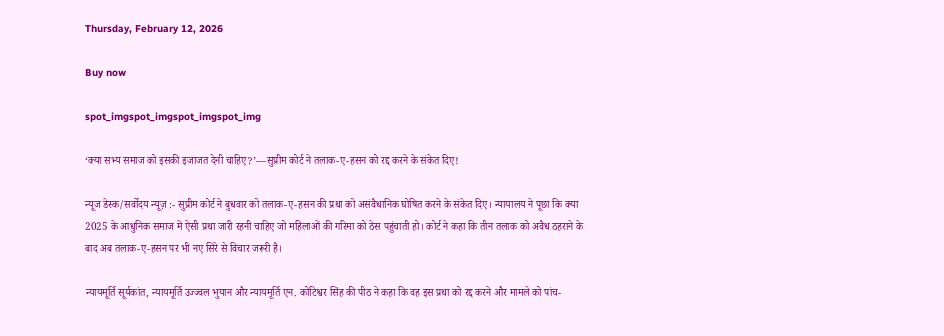Thursday, February 12, 2026

Buy now

spot_imgspot_imgspot_imgspot_img

‘क्या सभ्य समाज को इसकी इजाजत देनी चाहिए?’—सुप्रीम कोर्ट ने तलाक-ए-हसन को रद्द करने के संकेत दिए!

न्यूज डेस्क/सर्वोदय न्यूज़ :- सुप्रीम कोर्ट ने बुधवार को तलाक-ए-हसन की प्रथा को असंवैधानिक घोषित करने के संकेत दिए। न्यायालय ने पूछा कि क्या 2025 के आधुनिक समाज में ऐसी प्रथा जारी रहनी चाहिए जो महिलाओं की गरिमा को ठेस पहुंचाती हो। कोर्ट ने कहा कि तीन तलाक को अवैध ठहराने के बाद अब तलाक-ए-हसन पर भी नए सिरे से विचार जरूरी है।

न्यायमूर्ति सूर्यकांत, न्यायमूर्ति उज्ज्वल भुयान और न्यायमूर्ति एन. कोटिश्वर सिंह की पीठ ने कहा कि वह इस प्रथा को रद्द करने और मामले को पांच-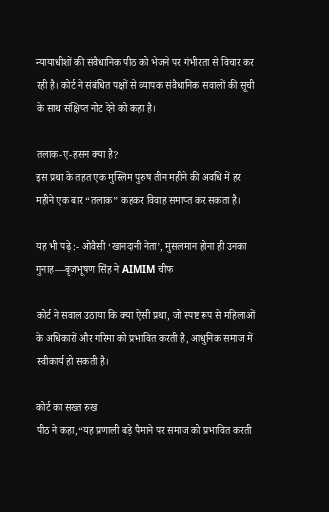न्यायाधीशों की संवैधानिक पीठ को भेजने पर गंभीरता से विचार कर रही है। कोर्ट ने संबंधित पक्षों से व्यापक संवैधानिक सवालों की सूची के साथ संक्षिप्त नोट देने को कहा है।

तलाक-ए-हसन क्या है?
इस प्रथा के तहत एक मुस्लिम पुरुष तीन महीने की अवधि में हर महीने एक बार “तलाक” कहकर विवाह समाप्त कर सकता है।

यह भी पढ़े :- ओवैसी ‘खानदानी नेता’, मुसलमान होना ही उनका गुनाह—बृजभूषण सिंह ने AIMIM चीफ

कोर्ट ने सवाल उठाया कि क्या ऐसी प्रथा, जो स्पष्ट रूप से महिलाओं के अधिकारों और गरिमा को प्रभावित करती है, आधुनिक समाज में स्वीकार्य हो सकती है।

कोर्ट का सख्त रुख
पीठ ने कहा,“यह प्रणाली बड़े पैमाने पर समाज को प्रभावित करती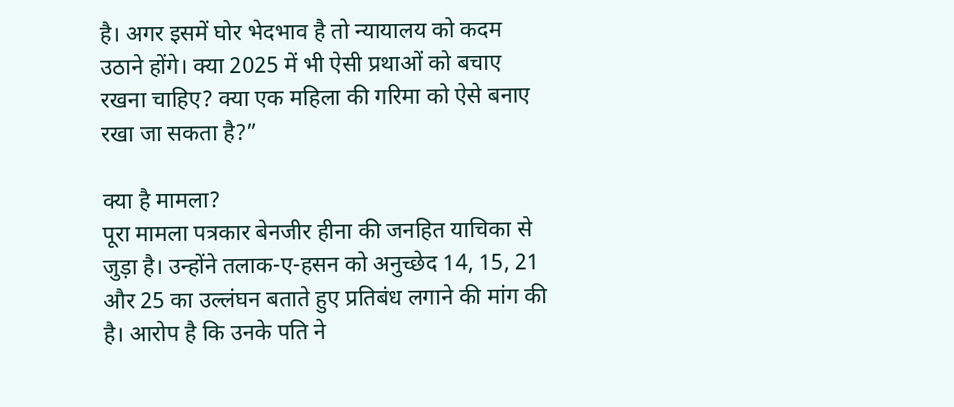है। अगर इसमें घोर भेदभाव है तो न्यायालय को कदम उठाने होंगे। क्या 2025 में भी ऐसी प्रथाओं को बचाए रखना चाहिए? क्या एक महिला की गरिमा को ऐसे बनाए रखा जा सकता है?”

क्या है मामला?
पूरा मामला पत्रकार बेनजीर हीना की जनहित याचिका से जुड़ा है। उन्होंने तलाक-ए-हसन को अनुच्छेद 14, 15, 21 और 25 का उल्लंघन बताते हुए प्रतिबंध लगाने की मांग की है। आरोप है कि उनके पति ने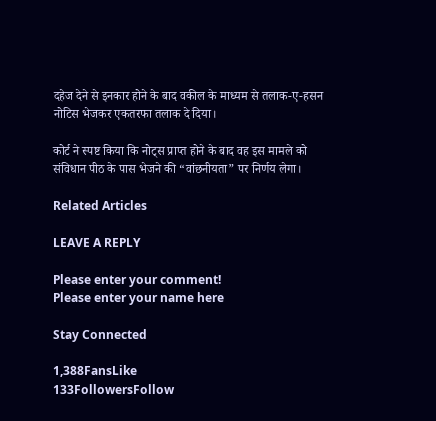दहेज देने से इनकार होने के बाद वकील के माध्यम से तलाक-ए-हसन नोटिस भेजकर एकतरफा तलाक दे दिया।

कोर्ट ने स्पष्ट किया कि नोट्स प्राप्त होने के बाद वह इस मामले को संविधान पीठ के पास भेजने की “वांछनीयता” पर निर्णय लेगा।

Related Articles

LEAVE A REPLY

Please enter your comment!
Please enter your name here

Stay Connected

1,388FansLike
133FollowersFollow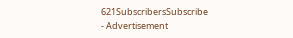621SubscribersSubscribe
- Advertisement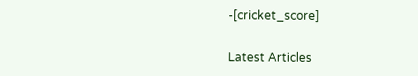-[cricket_score]

Latest Articles